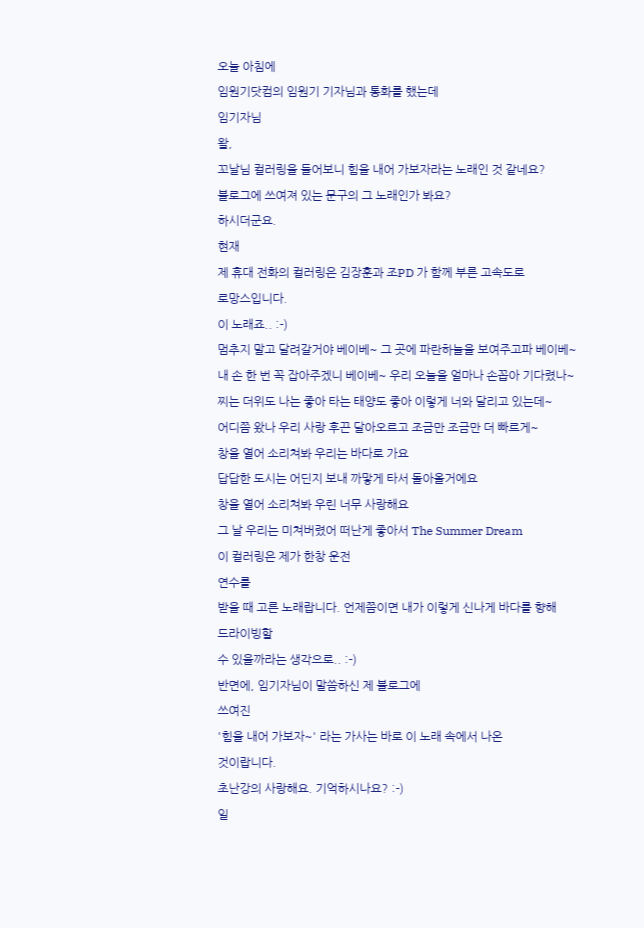오늘 아침에
임원기닷컴의 임원기 기자님과 통화를 했는데
임기자님
왈,
꼬날님 컬러링을 들어보니 힘을 내어 가보자라는 노래인 것 같네요?
블로그에 쓰여져 있는 문구의 그 노래인가 봐요?
하시더군요.
현재
제 휴대 전화의 컬러링은 김장훈과 조PD 가 함께 부른 고속도로
로망스입니다.
이 노래죠.. :-)
멈추지 말고 달려갈거야 베이베~ 그 곳에 파란하늘을 보여주고파 베이베~
내 손 한 번 꼭 잡아주겠니 베이베~ 우리 오늘을 얼마나 손꼽아 기다렸나~
찌는 더위도 나는 좋아 타는 태양도 좋아 이렇게 너와 달리고 있는데~
어디쯤 왔나 우리 사랑 후끈 달아오르고 조금만 조금만 더 빠르게~
창을 열어 소리쳐봐 우리는 바다로 가요
답답한 도시는 어딘지 보내 까맣게 타서 돌아올거에요
창을 열어 소리쳐봐 우린 너무 사랑해요
그 날 우리는 미쳐버렸어 떠난게 좋아서 The Summer Dream
이 컬러링은 제가 한창 운전
연수를
받을 때 고른 노래랍니다. 언제쯤이면 내가 이렇게 신나게 바다를 향해
드라이빙할
수 있을까라는 생각으로.. :-)
반면에, 임기자님이 말씀하신 제 블로그에
쓰여진
'힘을 내어 가보자~' 라는 가사는 바로 이 노래 속에서 나온
것이랍니다.
초난강의 사랑해요. 기억하시나요? :-)
일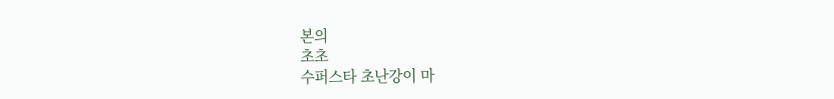본의
초초
수퍼스타 초난강이 마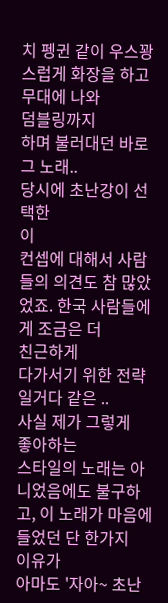치 펭귄 같이 우스꽝스럽게 화장을 하고 무대에 나와
덤블링까지
하며 불러대던 바로 그 노래..
당시에 초난강이 선택한
이
컨셉에 대해서 사람들의 의견도 참 많았었죠. 한국 사람들에게 조금은 더
친근하게
다가서기 위한 전략일거다 같은 ..
사실 제가 그렇게
좋아하는
스타일의 노래는 아니었음에도 불구하고, 이 노래가 마음에 들었던 단 한가지
이유가
아마도 '자아~ 초난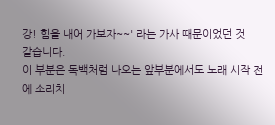강! 힘을 내어 가보자~~' 라는 가사 때문이었던 것
같습니다.
이 부분은 독백처럼 나오는 앞부분에서도 노래 시작 전에 소리치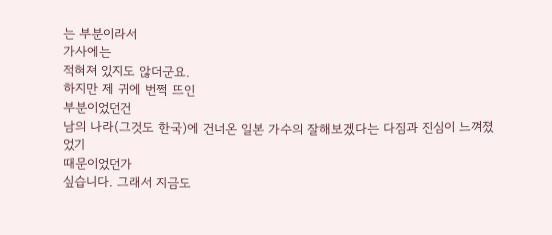는 부분이라서
가사에는
적혀져 있지도 않더군요.
하지만 제 귀에 번쩍 뜨인
부분이었던건
남의 나라(그것도 한국)에 건너온 일본 가수의 잘해보겠다는 다짐과 진심이 느껴졌었기
때문이었던가
싶습니다. 그래서 지금도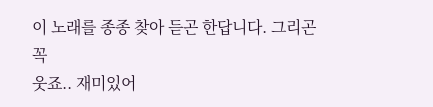이 노래를 종종 찾아 듣곤 한답니다. 그리곤
꼭
웃죠.. 재미있어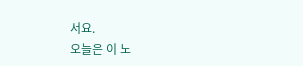서요.
오늘은 이 노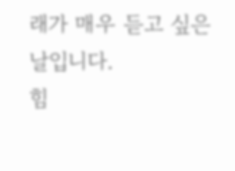래가 매우 듣고 싶은
날입니다.
힘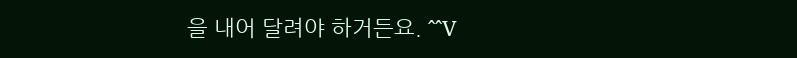을 내어 달려야 하거든요. ^^V